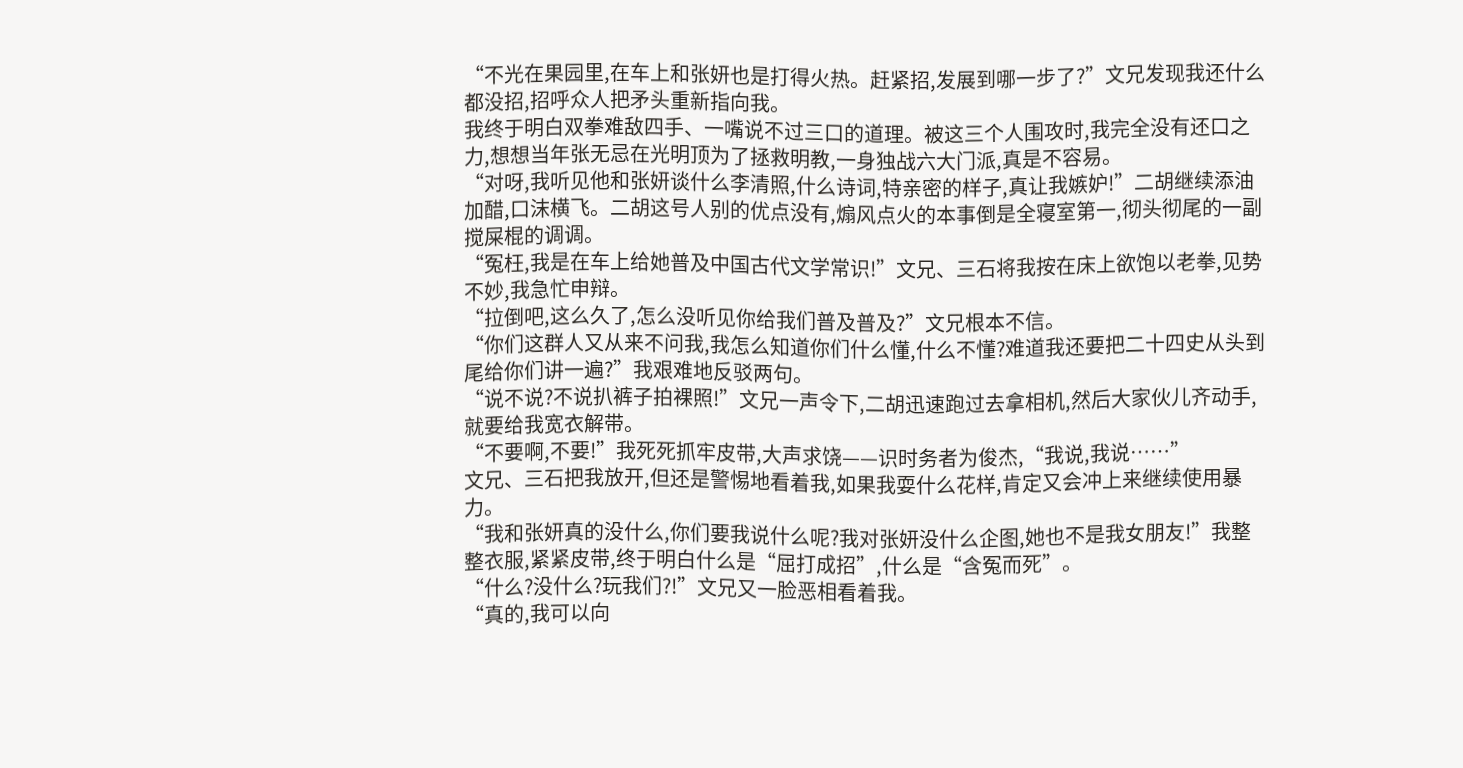“不光在果园里,在车上和张妍也是打得火热。赶紧招,发展到哪一步了?”文兄发现我还什么都没招,招呼众人把矛头重新指向我。
我终于明白双拳难敌四手、一嘴说不过三口的道理。被这三个人围攻时,我完全没有还口之力,想想当年张无忌在光明顶为了拯救明教,一身独战六大门派,真是不容易。
“对呀,我听见他和张妍谈什么李清照,什么诗词,特亲密的样子,真让我嫉妒!”二胡继续添油加醋,口沫横飞。二胡这号人别的优点没有,煽风点火的本事倒是全寝室第一,彻头彻尾的一副搅屎棍的调调。
“冤枉,我是在车上给她普及中国古代文学常识!”文兄、三石将我按在床上欲饱以老拳,见势不妙,我急忙申辩。
“拉倒吧,这么久了,怎么没听见你给我们普及普及?”文兄根本不信。
“你们这群人又从来不问我,我怎么知道你们什么懂,什么不懂?难道我还要把二十四史从头到尾给你们讲一遍?”我艰难地反驳两句。
“说不说?不说扒裤子拍裸照!”文兄一声令下,二胡迅速跑过去拿相机,然后大家伙儿齐动手,就要给我宽衣解带。
“不要啊,不要!”我死死抓牢皮带,大声求饶——识时务者为俊杰,“我说,我说……”
文兄、三石把我放开,但还是警惕地看着我,如果我耍什么花样,肯定又会冲上来继续使用暴力。
“我和张妍真的没什么,你们要我说什么呢?我对张妍没什么企图,她也不是我女朋友!”我整整衣服,紧紧皮带,终于明白什么是“屈打成招”,什么是“含冤而死”。
“什么?没什么?玩我们?!”文兄又一脸恶相看着我。
“真的,我可以向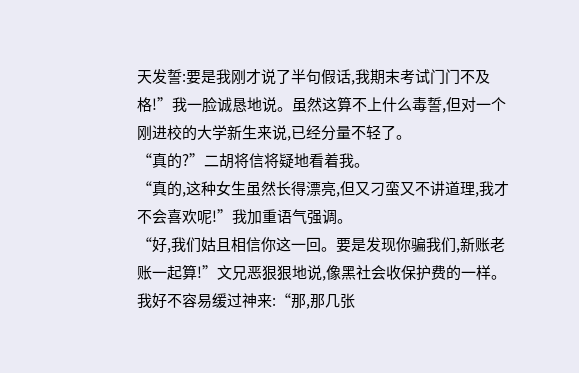天发誓:要是我刚才说了半句假话,我期末考试门门不及格!”我一脸诚恳地说。虽然这算不上什么毒誓,但对一个刚进校的大学新生来说,已经分量不轻了。
“真的?”二胡将信将疑地看着我。
“真的,这种女生虽然长得漂亮,但又刁蛮又不讲道理,我才不会喜欢呢!”我加重语气强调。
“好,我们姑且相信你这一回。要是发现你骗我们,新账老账一起算!”文兄恶狠狠地说,像黑社会收保护费的一样。
我好不容易缓过神来:“那,那几张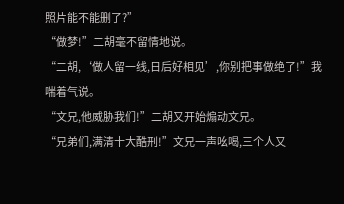照片能不能删了?”
“做梦!”二胡毫不留情地说。
“二胡,‘做人留一线,日后好相见’,你别把事做绝了!”我喘着气说。
“文兄,他威胁我们!”二胡又开始煽动文兄。
“兄弟们,满清十大酷刑!”文兄一声吆喝,三个人又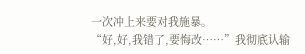一次冲上来要对我施暴。
“好,好,我错了,要悔改……”我彻底认输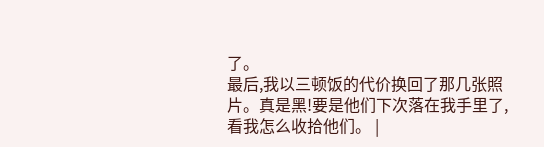了。
最后,我以三顿饭的代价换回了那几张照片。真是黑!要是他们下次落在我手里了,看我怎么收拾他们。 |